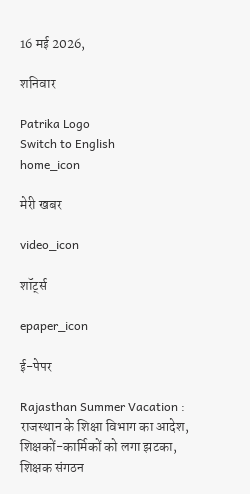16 मई 2026,

शनिवार

Patrika Logo
Switch to English
home_icon

मेरी खबर

video_icon

शॉर्ट्स

epaper_icon

ई-पेपर

Rajasthan Summer Vacation : राजस्थान के शिक्षा विभाग का आदेश, शिक्षकों-कार्मिकों को लगा झटका, शिक्षक संगठन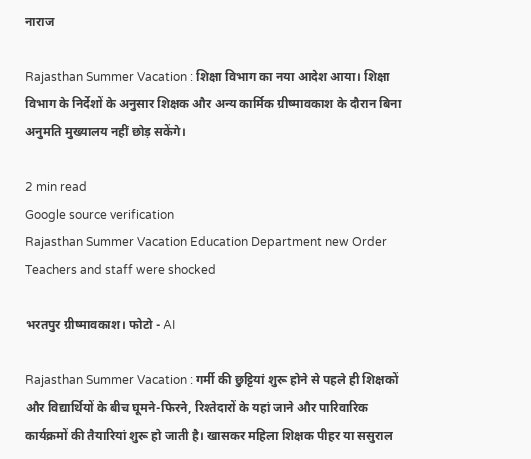नाराज

Rajasthan Summer Vacation : शिक्षा विभाग का नया आदेश आया। शिक्षा विभाग के निर्देशों के अनुसार शिक्षक और अन्य कार्मिक ग्रीष्मावकाश के दौरान बिना अनुमति मुख्यालय नहीं छोड़ सकेंगे।

2 min read
Google source verification
Rajasthan Summer Vacation Education Department new Order Teachers and staff were shocked

भरतपुर ग्रीष्मावकाश। फोटो - AI

Rajasthan Summer Vacation : गर्मी की छुट्टियां शुरू होने से पहले ही शिक्षकों और विद्यार्थियों के बीच घूमने-फिरने, रिश्तेदारों के यहां जाने और पारिवारिक कार्यक्रमों की तैयारियां शुरू हो जाती है। खासकर महिला शिक्षक पीहर या ससुराल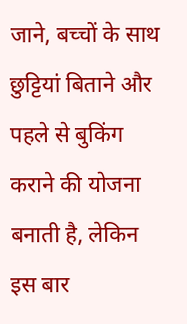जाने, बच्चों के साथ छुट्टियां बिताने और पहले से बुकिंग कराने की योजना बनाती है, लेकिन इस बार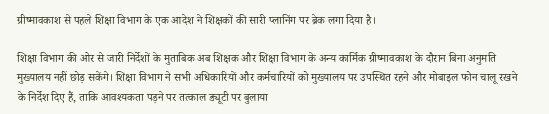ग्रीष्मावकाश से पहले शिक्षा विभाग के एक आदेश ने शिक्षकों की सारी प्लानिंग पर ब्रेक लगा दिया है।

शिक्षा विभाग की ओर से जारी निर्देशों के मुताबिक अब शिक्षक और शिक्षा विभाग के अन्य कार्मिक ग्रीष्मावकाश के दौरान बिना अनुमति मुख्यालय नहीं छोड़ सकेंगे। शिक्षा विभाग ने सभी अधिकारियों और कर्मचारियों को मुख्यालय पर उपस्थित रहने और मोबाइल फोन चालू रखने के निर्देश दिए हैं, ताकि आवश्यकता पड़ने पर तत्काल ड्यूटी पर बुलाया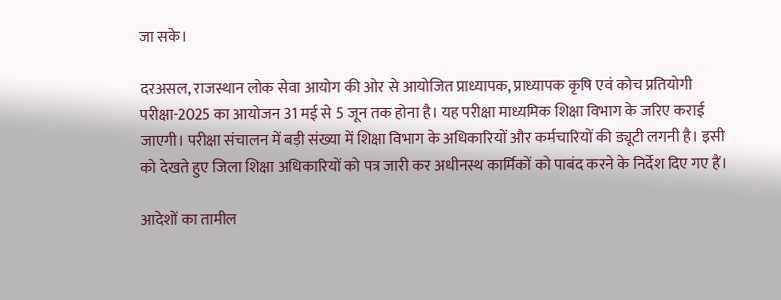जा सके।

दरअसल, राजस्थान लोक सेवा आयोग की ओर से आयोजित प्राध्यापक, प्राध्यापक कृषि एवं कोच प्रतियोगी परीक्षा-2025 का आयोजन 31 मई से 5 जून तक होना है। यह परीक्षा माध्यमिक शिक्षा विभाग के जरिए कराई जाएगी। परीक्षा संचालन में बड़ी संख्या में शिक्षा विभाग के अधिकारियों और कर्मचारियों की ड्यूटी लगनी है। इसी को देखते हुए जिला शिक्षा अधिकारियों को पत्र जारी कर अधीनस्थ कार्मिकों को पाबंद करने के निर्देश दिए गए हैं।

आदेशों का तामील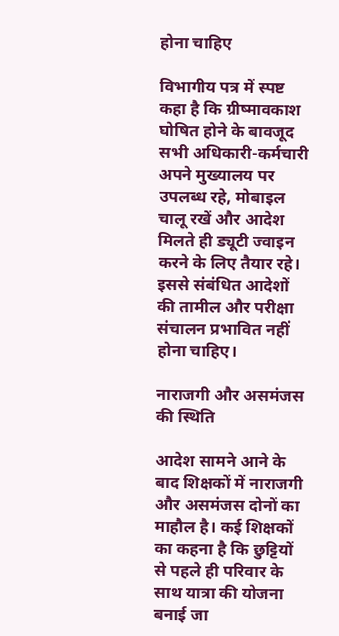होना चाहिए

विभागीय पत्र में स्पष्ट कहा है कि ग्रीष्मावकाश घोषित होने के बावजूद सभी अधिकारी-कर्मचारी अपने मुख्यालय पर उपलब्ध रहे, मोबाइल चालू रखें और आदेश मिलते ही ड्यूटी ज्वाइन करने के लिए तैयार रहे। इससे संबंधित आदेशों की तामील और परीक्षा संचालन प्रभावित नहीं होना चाहिए।

नाराजगी और असमंजस की स्थिति

आदेश सामने आने के बाद शिक्षकों में नाराजगी और असमंजस दोनों का माहौल है। कई शिक्षकों का कहना है कि छुट्टियों से पहले ही परिवार के साथ यात्रा की योजना बनाई जा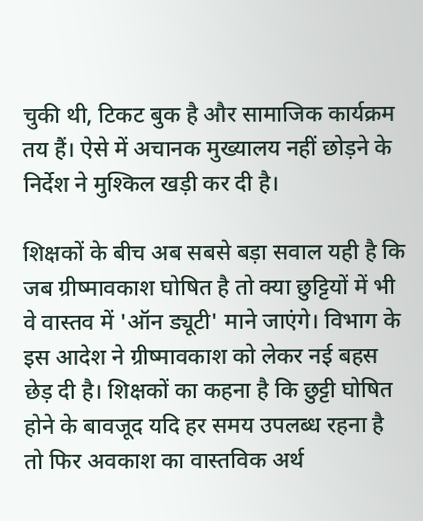चुकी थी, टिकट बुक है और सामाजिक कार्यक्रम तय हैं। ऐसे में अचानक मुख्यालय नहीं छोड़ने के निर्देश ने मुश्किल खड़ी कर दी है।

शिक्षकों के बीच अब सबसे बड़ा सवाल यही है कि जब ग्रीष्मावकाश घोषित है तो क्या छुट्टियों में भी वे वास्तव में 'ऑन ड्यूटी' माने जाएंगे। विभाग के इस आदेश ने ग्रीष्मावकाश को लेकर नई बहस छेड़ दी है। शिक्षकों का कहना है कि छुट्टी घोषित होने के बावजूद यदि हर समय उपलब्ध रहना है तो फिर अवकाश का वास्तविक अर्थ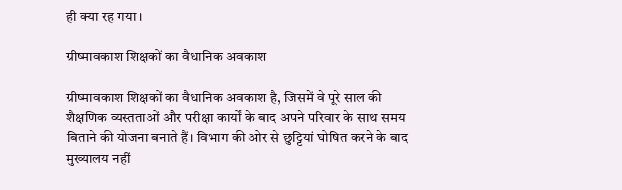ही क्या रह गया।

ग्रीष्मावकाश शिक्षकों का वैधानिक अवकाश

ग्रीष्मावकाश शिक्षकों का वैधानिक अवकाश है, जिसमें वे पूरे साल की शैक्षणिक व्यस्तताओं और परीक्षा कार्यों के बाद अपने परिवार के साथ समय बिताने की योजना बनाते हैं। विभाग की ओर से छुट्टियां घोषित करने के बाद मुख्यालय नहीं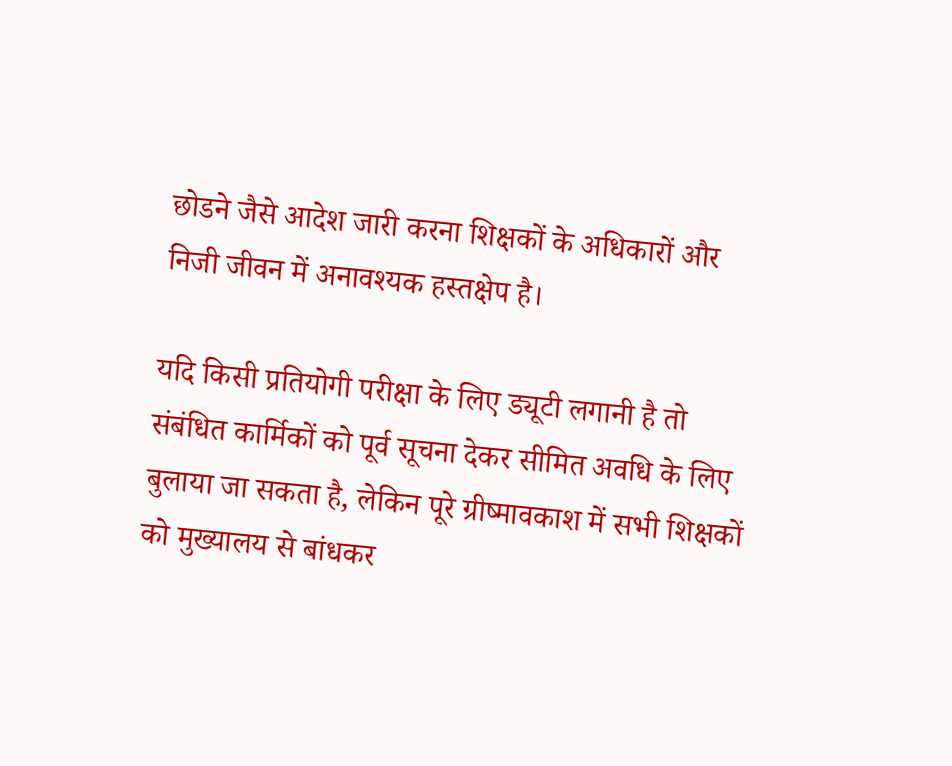छोडने जैसे आदेश जारी करना शिक्षकों के अधिकारों और निजी जीवन में अनावश्यक हस्तक्षेप है।

यदि किसी प्रतियोगी परीक्षा के लिए ड्यूटी लगानी है तो संबंधित कार्मिकों को पूर्व सूचना देकर सीमित अवधि के लिए बुलाया जा सकता है, लेकिन पूरे ग्रीष्मावकाश में सभी शिक्षकों को मुख्यालय से बांधकर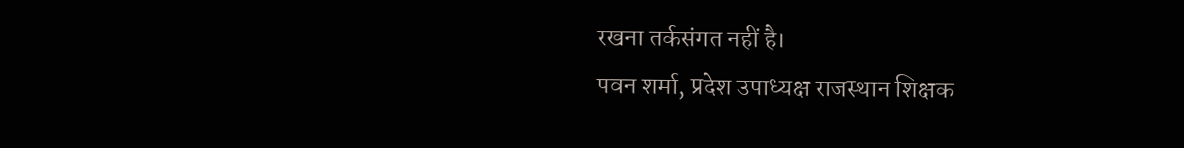रखना तर्कसंगत नहीं है।
पवन शर्मा, प्रदेश उपाध्यक्ष राजस्थान शिक्षक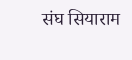संघ सियाराम